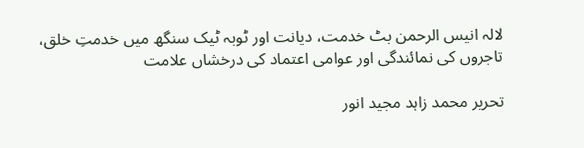لالہ انیس الرحمن بٹ خدمت، دیانت اور ٹوبہ ٹیک سنگھ میں خدمتِ خلق، تاجروں کی نمائندگی اور عوامی اعتماد کی درخشاں علامت

تحریر محمد زاہد مجید انور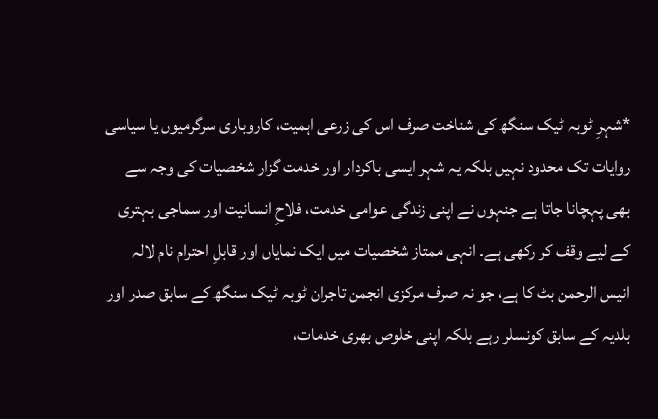*شہرِ ٹوبہ ٹیک سنگھ کی شناخت صرف اس کی زرعی اہمیت، کاروباری سرگرمیوں یا سیاسی روایات تک محدود نہیں بلکہ یہ شہر ایسی باکردار اور خدمت گزار شخصیات کی وجہ سے بھی پہچانا جاتا ہے جنہوں نے اپنی زندگی عوامی خدمت، فلاحِ انسانیت اور سماجی بہتری کے لیے وقف کر رکھی ہے۔ انہی ممتاز شخصیات میں ایک نمایاں اور قابلِ احترام نام لالہ انیس الرحمن بٹ کا ہے، جو نہ صرف مرکزی انجمن تاجران ٹوبہ ٹیک سنگھ کے سابق صدر اور بلدیہ کے سابق کونسلر رہے بلکہ اپنی خلوص بھری خدمات،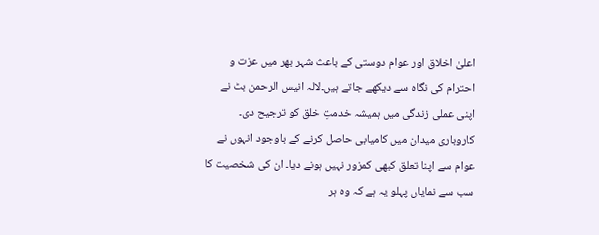اعلیٰ اخلاق اور عوام دوستی کے باعث شہر بھر میں عزت و احترام کی نگاہ سے دیکھے جاتے ہیں۔لالہ انیس الرحمن بٹ نے اپنی عملی زندگی میں ہمیشہ خدمتِ خلق کو ترجیح دی۔ کاروباری میدان میں کامیابی حاصل کرنے کے باوجود انہوں نے عوام سے اپنا تعلق کبھی کمزور نہیں ہونے دیا۔ ان کی شخصیت کا سب سے نمایاں پہلو یہ ہے کہ وہ ہر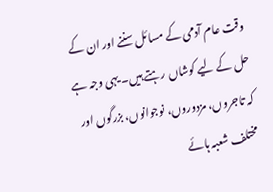وقت عام آدمی کے مسائل سننے اور ان کے حل کے لیے کوشاں رہتے ہیں۔ یہی وجہ ہے کہ تاجروں، مزدوروں، نوجوانوں، بزرگوں اور مختلف شعبہ ہائے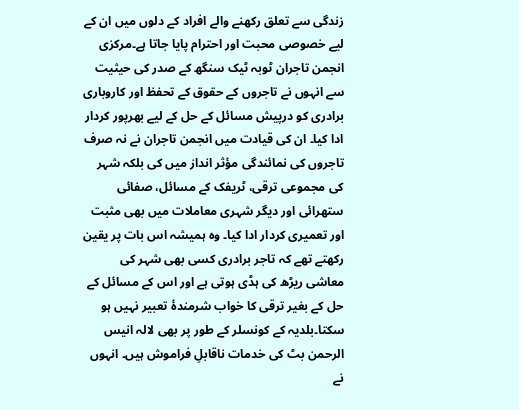زندگی سے تعلق رکھنے والے افراد کے دلوں میں ان کے لیے خصوصی محبت اور احترام پایا جاتا ہے۔مرکزی انجمن تاجران ٹوبہ ٹیک سنگھ کے صدر کی حیثیت سے انہوں نے تاجروں کے حقوق کے تحفظ اور کاروباری برادری کو درپیش مسائل کے حل کے لیے بھرپور کردار ادا کیا۔ ان کی قیادت میں انجمن تاجران نے نہ صرف تاجروں کی نمائندگی مؤثر انداز میں کی بلکہ شہر کی مجموعی ترقی، ٹریفک کے مسائل، صفائی ستھرائی اور دیگر شہری معاملات میں بھی مثبت اور تعمیری کردار ادا کیا۔ وہ ہمیشہ اس بات پر یقین رکھتے تھے کہ تاجر برادری کسی بھی شہر کی معاشی ریڑھ کی ہڈی ہوتی ہے اور اس کے مسائل کے حل کے بغیر ترقی کا خواب شرمندۂ تعبیر نہیں ہو سکتا۔بلدیہ کے کونسلر کے طور پر بھی لالہ انیس الرحمن بٹ کی خدمات ناقابلِ فراموش ہیں۔ انہوں نے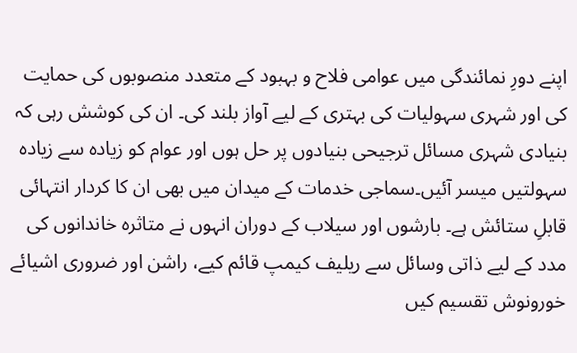اپنے دورِ نمائندگی میں عوامی فلاح و بہبود کے متعدد منصوبوں کی حمایت کی اور شہری سہولیات کی بہتری کے لیے آواز بلند کی۔ ان کی کوشش رہی کہ بنیادی شہری مسائل ترجیحی بنیادوں پر حل ہوں اور عوام کو زیادہ سے زیادہ سہولتیں میسر آئیں۔سماجی خدمات کے میدان میں بھی ان کا کردار انتہائی قابلِ ستائش ہے۔ بارشوں اور سیلاب کے دوران انہوں نے متاثرہ خاندانوں کی مدد کے لیے ذاتی وسائل سے ریلیف کیمپ قائم کیے، راشن اور ضروری اشیائے خورونوش تقسیم کیں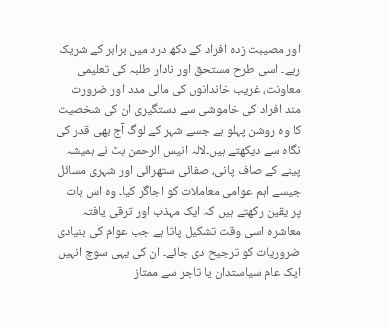اور مصیبت زدہ افراد کے دکھ درد میں برابر کے شریک رہے۔ اسی طرح مستحق اور نادار طلبہ کی تعلیمی معاونت، غریب خاندانوں کی مالی مدد اور ضرورت مند افراد کی خاموشی سے دستگیری ان کی شخصیت کا وہ روشن پہلو ہے جسے شہر کے لوگ آج بھی قدر کی نگاہ سے دیکھتے ہیں۔لالہ انیس الرحمن بٹ نے ہمیشہ پینے کے صاف پانی، صفائی ستھرائی اور شہری مسائل جیسے اہم عوامی معاملات کو اجاگر کیا۔ وہ اس بات پر یقین رکھتے ہیں کہ ایک مہذب اور ترقی یافتہ معاشرہ اسی وقت تشکیل پاتا ہے جب عوام کی بنیادی ضروریات کو ترجیح دی جائے۔ ان کی یہی سوچ انہیں ایک عام سیاستدان یا تاجر سے ممتاز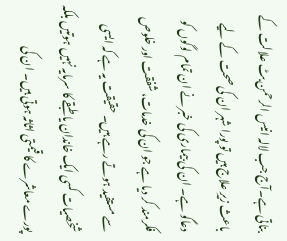بناتی ہے۔آج جب لالہ انیس الرحمن بٹ علالت کے باعث زیرِ علاج ہیں تو پورا شہر ان کی صحت کے لیے دعاگو ہے۔ ان کی بیماری کی خبر نے ان تمام لوگوں کو فکرمند کر دیا ہے جو ان کی خدمات، شفقت اور خلوص سے مستفید ہوتے رہے ہیں۔ حقیقت یہ ہے کہ ایسی شخصیات کسی ایک خاندان یا طبقے کا سرمایہ نہیں ہوتیں بلکہ پورے معاشرے کا قیمتی اثاثہ ہوتی ہیں۔ ان کی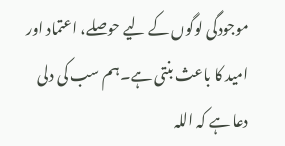موجودگی لوگوں کے لیے حوصلے، اعتماد اور امید کا باعث بنتی ہے۔ہم سب کی دلی دعا ہے کہ اللہ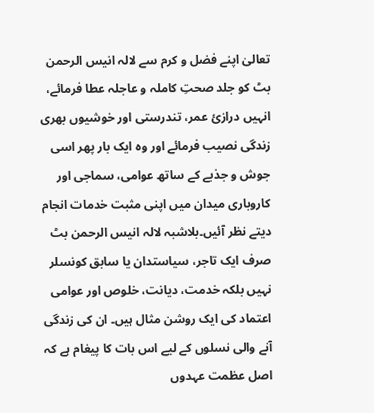تعالیٰ اپنے فضل و کرم سے لالہ انیس الرحمن بٹ کو جلد صحتِ کاملہ و عاجلہ عطا فرمائے، انہیں درازیٔ عمر، تندرستی اور خوشیوں بھری زندگی نصیب فرمائے اور وہ ایک بار پھر اسی جوش و جذبے کے ساتھ عوامی، سماجی اور کاروباری میدان میں اپنی مثبت خدمات انجام دیتے نظر آئیں۔بلاشبہ لالہ انیس الرحمن بٹ صرف ایک تاجر، سیاستدان یا سابق کونسلر نہیں بلکہ خدمت، دیانت، خلوص اور عوامی اعتماد کی ایک روشن مثال ہیں۔ ان کی زندگی آنے والی نسلوں کے لیے اس بات کا پیغام ہے کہ اصل عظمت عہدوں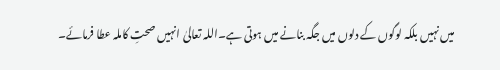میں نہیں بلکہ لوگوں کے دلوں میں جگہ بنانے میں ہوتی ہے۔اللہ تعالیٰ انہیں صحتِ کاملہ عطا فرمائے۔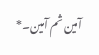آمین ثم آمین۔*